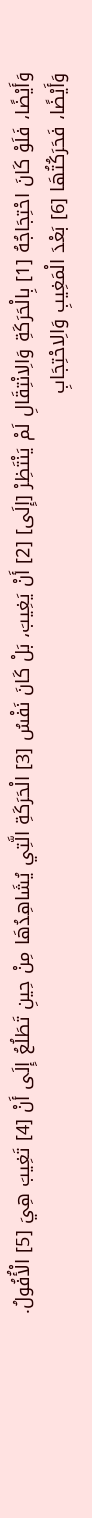وَأَيْضًا، فَلَوْ كَانَ احْتِجَاجُهُ [1] بِالْحَرَكَةِ وَالِانْتِقَالِ لَمْ يَنْتَظِرْ [إِلَى] [2] أَنْ يَغِيبَ، بَلْ كَانَ نَفْسُ [3] الْحَرَكَةِ الَّتِي يُشَاهِدُهَا مِنْ حِينِ تَطَلُعُ إِلَى أَنْ [4] تَغِيبَ هِيَ [5] الْأُفُولُ.
وَأَيْضًا، فَحَرَكُتُهَا [6] بَعْدَ الْمَغِيبِ وَالِاحْتِجَابِ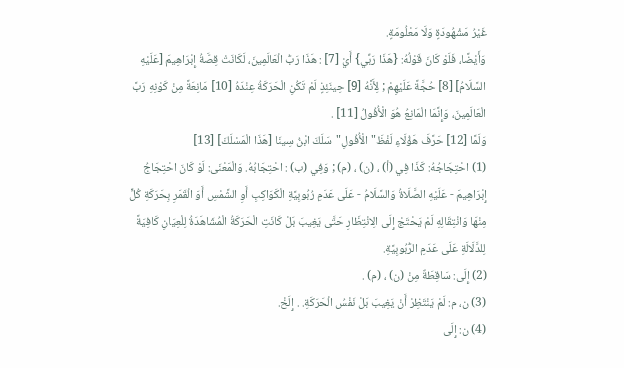غَيْرُ مَشْهُودَةٍ وَلَا مَعْلُومَةٍ.
وَأَيْضًا، فَلَوْ كَانَ قَوْلُهُ: {هَذَا رَبِّي} أَيْ [7] : هَذَا رَبُّ الْعَالَمِينَ، لَكَانَتْ قِصَّةُ إِبْرَاهِيمَ [عَلَيْهِ السَّلَامُ] [8] حُجَّةً عَلَيْهِمْ ; لِأَنَّهُ [9] حِينَئِذٍ لَمْ تَكُنِ الْحَرَكَةُ عِنْدَهُ [10] مَانِعَةً مِنْ كَوْنِهِ رَبَّ الْعَالَمِينَ، وَإِنَّمَا الْمَانِعُ هُوَ الْأُفُولُ [11] .
وَلَمَّا [12] حَرَّفَ هَؤُلَاءِ لَفْظَ"الْأُفُولِ"سَلَكَ ابْنُ سِينَا [هَذَا الْمَسْلَكَ] [13]
(1) احْتِجَاجُهُ: كَذَا فِي (أ) ، (ن) ، (م) ; وَفِي (ب) : احْتِجَابُهُ. وَالْمَعْنَى: لَوْ كَانَ احْتِجَاجُ إِبْرَاهِيمَ - عَلَيْهِ الصَّلَاةُ وَالسَّلَامُ - عَلَى عَدَمِ رُبُوبِيَّةِ الْكَوَاكِبِ أَوِ الشَّمْسِ أَوَ الْقَمَرِ بِحَرَكَةِ كُلٍّ مِنْهَا وَانْتِقَالِهِ لَمْ يَحْتَجْ إِلَى الِانْتِظَارِ حَتَّى يَغِيبَ بَلْ كَانَتِ الْحَرَكَةُ الْمُشَاهَدَةُ لِلْعِيَانِ كَافِيَةً لِلدَّلَالَةِ عَلَى عَدَمِ الرُّبُوبِيَّةِ.
(2) إِلَى: سَاقِطَةٌ مِنْ (ن) ، (م) .
(3) ن، م: لَمْ يَنْتَظِرْ أَنْ يَغِيبَ بَلْ نَفْسُ الْحَرَكَةِ. . إِلَخْ.
(4) ن: إِلَى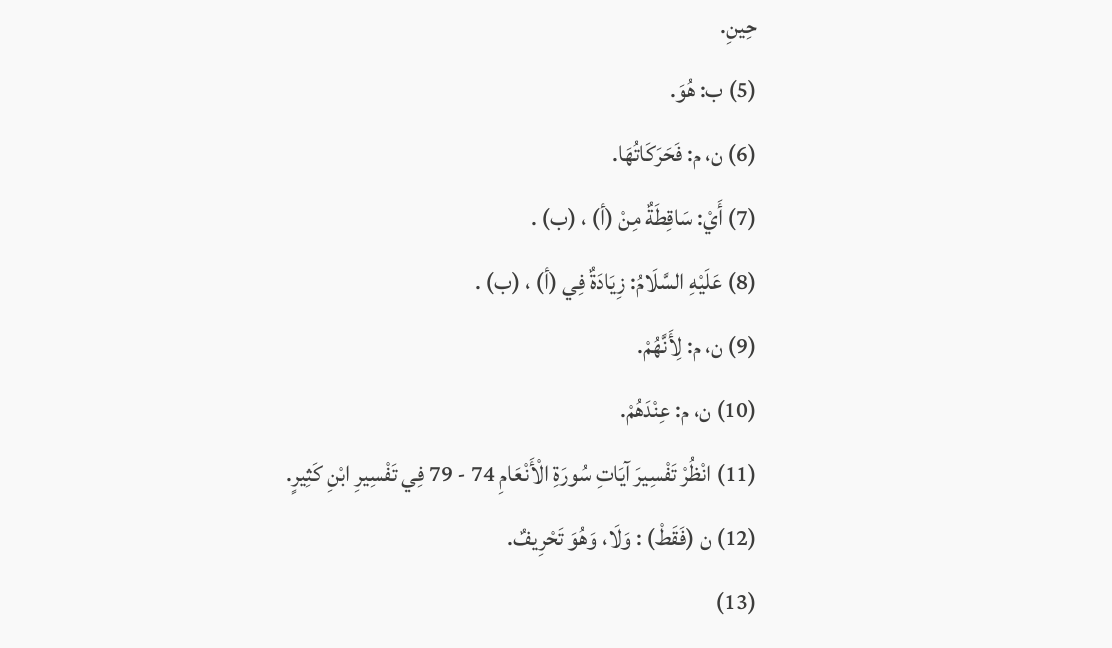حِينِ.
(5) ب: هُوَ.
(6) ن، م: فَحَرَكَاتُهَا.
(7) أَيْ: سَاقِطَةٌ مِنْ (أ) ، (ب) .
(8) عَلَيْهِ السَّلَامُ: زِيَادَةٌ فِي (أ) ، (ب) .
(9) ن، م: لِأَنَّهُمْ.
(10) ن، م: عِنْدَهُمْ.
(11) انْظُرْ تَفْسِيرَ آيَاتِ سُورَةِ الْأَنْعَامِ 74 - 79 فِي تَفْسِيرِ ابْنِ كَثِيرٍ.
(12) ن (فَقَطْ) : وَلَا، وَهُوَ تَحْرِيفٌ.
(13)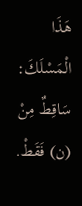هَذَا الْمَسْلَكَ: سَاقِطٌ مِنْ (ن) فَقَطْ.